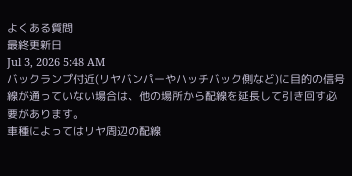よくある質問
最終更新日
Jul 3, 2026 5:48 AM
バックランプ付近(リヤバンパーやハッチバック側など)に目的の信号線が通っていない場合は、他の場所から配線を延長して引き回す必要があります。
車種によってはリヤ周辺の配線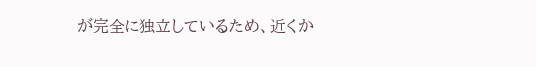が完全に独立しているため、近くか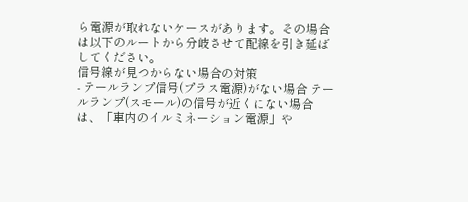ら電源が取れないケースがあります。その場合は以下のルートから分岐させて配線を引き延ばしてください。
信号線が見つからない場合の対策
- テールランプ信号(プラス電源)がない場合 テールランプ(スモール)の信号が近くにない場合は、「車内のイルミネーション電源」や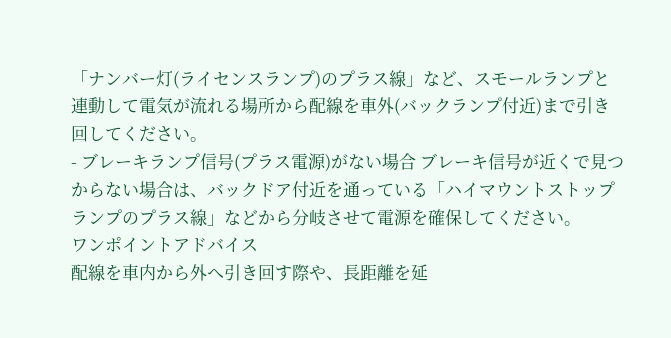「ナンバー灯(ライセンスランプ)のプラス線」など、スモールランプと連動して電気が流れる場所から配線を車外(バックランプ付近)まで引き回してください。
- ブレーキランプ信号(プラス電源)がない場合 ブレーキ信号が近くで見つからない場合は、バックドア付近を通っている「ハイマウントストップランプのプラス線」などから分岐させて電源を確保してください。
ワンポイントアドバイス
配線を車内から外へ引き回す際や、長距離を延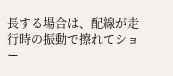長する場合は、配線が走行時の振動で擦れてショー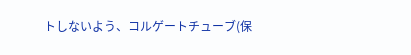トしないよう、コルゲートチューブ(保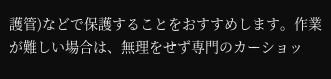護管)などで保護することをおすすめします。作業が難しい場合は、無理をせず専門のカーショッ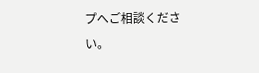プへご相談ください。